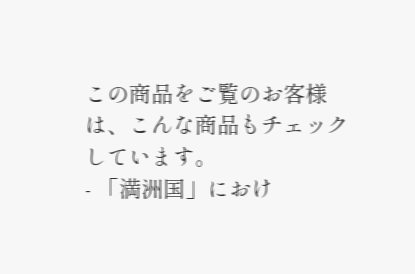この商品をご覧のお客様は、こんな商品もチェックしています。
- 「満洲国」におけ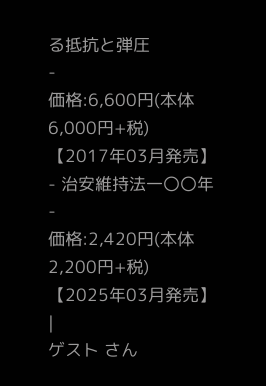る抵抗と弾圧
-
価格:6,600円(本体6,000円+税)
【2017年03月発売】
- 治安維持法一〇〇年
-
価格:2,420円(本体2,200円+税)
【2025年03月発売】
|
ゲスト さん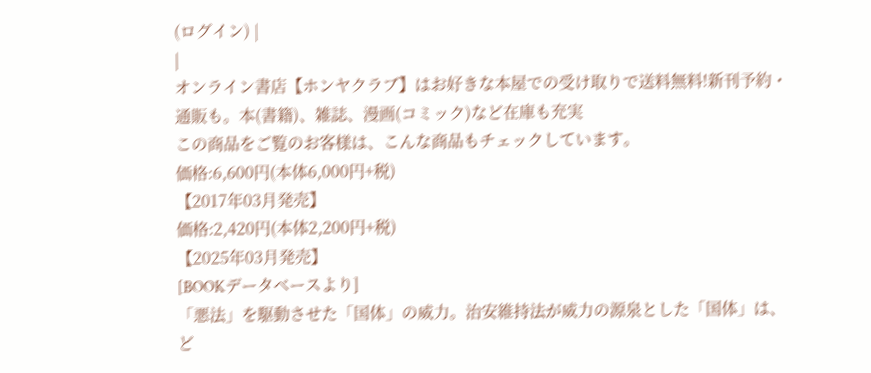(ログイン) |
|
オンライン書店【ホンヤクラブ】はお好きな本屋での受け取りで送料無料!新刊予約・通販も。本(書籍)、雑誌、漫画(コミック)など在庫も充実
この商品をご覧のお客様は、こんな商品もチェックしています。
価格:6,600円(本体6,000円+税)
【2017年03月発売】
価格:2,420円(本体2,200円+税)
【2025年03月発売】
[BOOKデータベースより]
「悪法」を駆動させた「国体」の威力。治安維持法が威力の源泉とした「国体」は、ど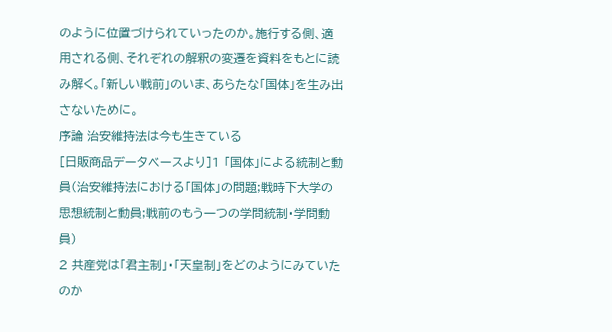のように位置づけられていったのか。施行する側、適用される側、それぞれの解釈の変遷を資料をもとに読み解く。「新しい戦前」のいま、あらたな「国体」を生み出さないために。
序論 治安維持法は今も生きている
[日販商品データベースより]1 「国体」による統制と動員(治安維持法における「国体」の問題;戦時下大学の思想統制と動員;戦前のもう一つの学問統制・学問動員)
2 共産党は「君主制」・「天皇制」をどのようにみていたのか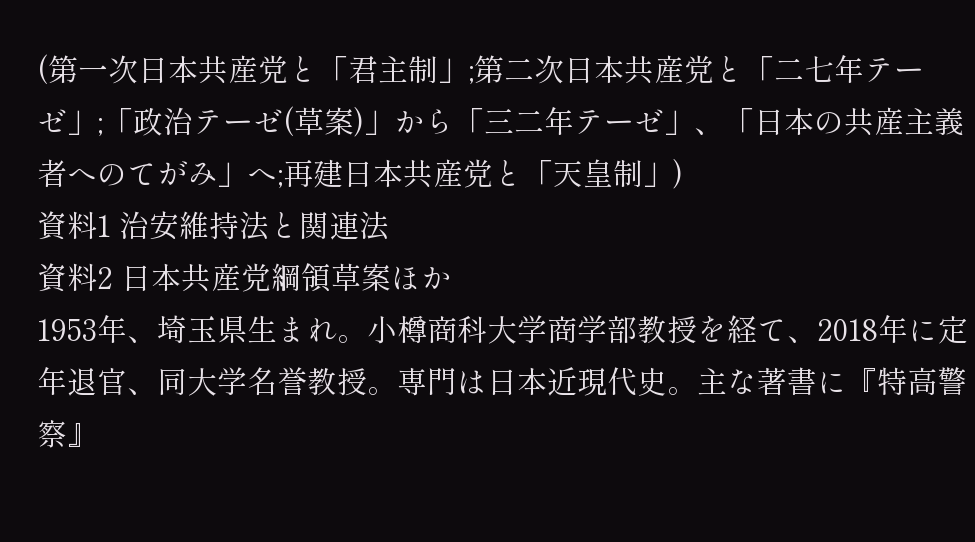(第一次日本共産党と「君主制」;第二次日本共産党と「二七年テーゼ」;「政治テーゼ(草案)」から「三二年テーゼ」、「日本の共産主義者へのてがみ」へ;再建日本共産党と「天皇制」)
資料1 治安維持法と関連法
資料2 日本共産党綱領草案ほか
1953年、埼玉県生まれ。小樽商科大学商学部教授を経て、2018年に定年退官、同大学名誉教授。専門は日本近現代史。主な著書に『特高警察』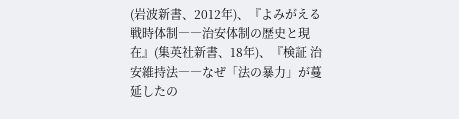(岩波新書、2012年)、『よみがえる戦時体制――治安体制の歴史と現在』(集英社新書、18年)、『検証 治安維持法――なぜ「法の暴力」が蔓延したの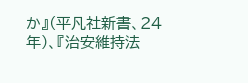か』(平凡社新書、24年)、『治安維持法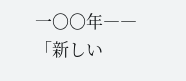一〇〇年――「新しい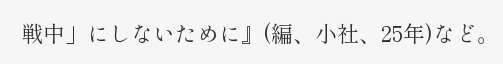戦中」にしないために』(編、小社、25年)など。